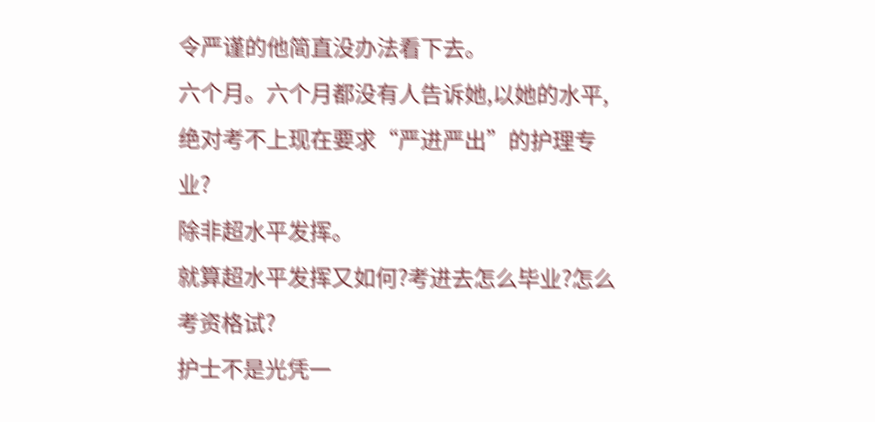令严谨的他简直没办法看下去。
六个月。六个月都没有人告诉她,以她的水平,绝对考不上现在要求“严进严出”的护理专业?
除非超水平发挥。
就算超水平发挥又如何?考进去怎么毕业?怎么考资格试?
护士不是光凭一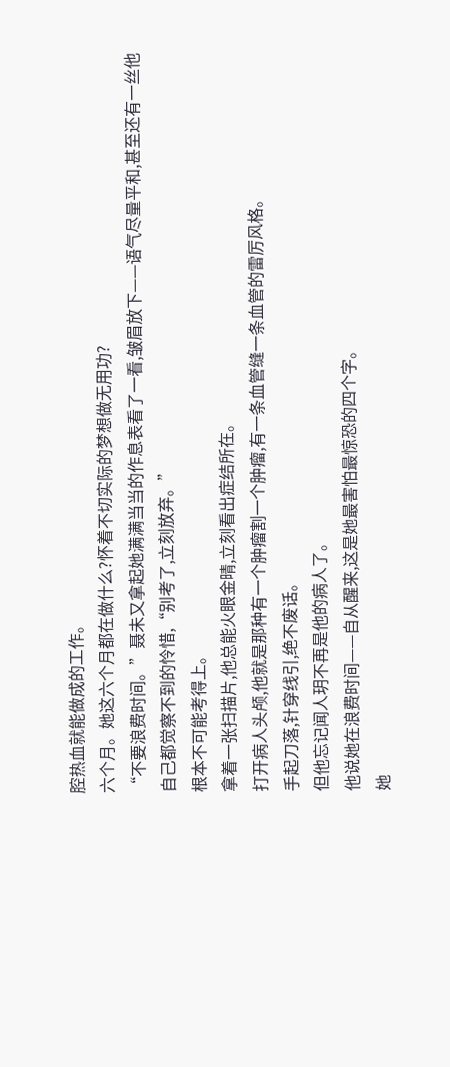腔热血就能做成的工作。
六个月。她这六个月都在做什么?怀着不切实际的梦想做无用功?
“不要浪费时间。”聂未又拿起她满满当当的作息表看了一看,皱眉放下——语气尽量平和,甚至还有一丝他自己都觉察不到的怜惜,“别考了,立刻放弃。”
根本不可能考得上。
拿着一张扫描片,他总能火眼金晴,立刻看出症结所在。
打开病人头颅,他就是那种有一个肿瘤割一个肿瘤,有一条血管缝一条血管的雷厉风格。
手起刀落,针穿线引,绝不废话。
但他忘记闻人玥不再是他的病人了。
他说她在浪费时间——自从醒来,这是她最害怕最惊恐的四个字。
她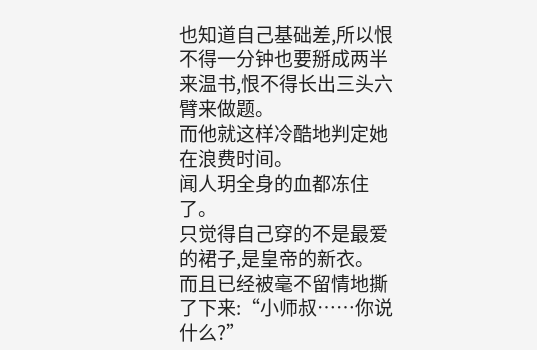也知道自己基础差,所以恨不得一分钟也要掰成两半来温书,恨不得长出三头六臂来做题。
而他就这样冷酷地判定她在浪费时间。
闻人玥全身的血都冻住了。
只觉得自己穿的不是最爱的裙子,是皇帝的新衣。
而且已经被毫不留情地撕了下来:“小师叔……你说什么?”